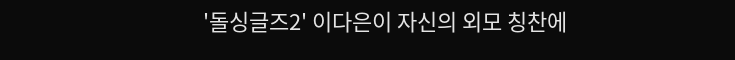'돌싱글즈2' 이다은이 자신의 외모 칭찬에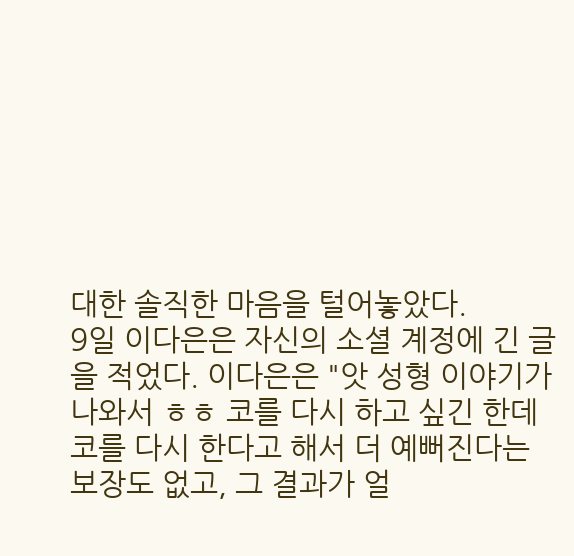대한 솔직한 마음을 털어놓았다.
9일 이다은은 자신의 소셜 계정에 긴 글을 적었다. 이다은은 "앗 성형 이야기가 나와서 ㅎㅎ 코를 다시 하고 싶긴 한데 코를 다시 한다고 해서 더 예뻐진다는 보장도 없고, 그 결과가 얼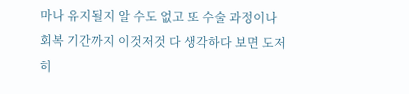마나 유지될지 알 수도 없고 또 수술 과정이나 회복 기간까지 이것저것 다 생각하다 보면 도저히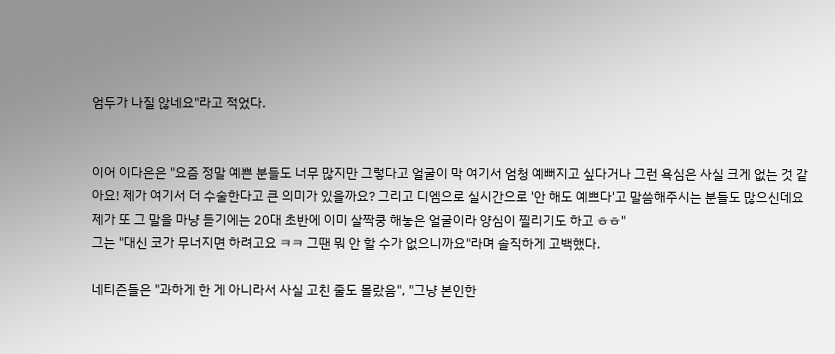엄두가 나질 않네요"라고 적었다.


이어 이다은은 "요즘 정말 예쁜 분들도 너무 많지만 그렇다고 얼굴이 막 여기서 엄청 예뻐지고 싶다거나 그런 욕심은 사실 크게 없는 것 같아요! 제가 여기서 더 수술한다고 큰 의미가 있을까요? 그리고 디엠으로 실시간으로 '안 해도 예쁘다'고 말씀해주시는 분들도 많으신데요 제가 또 그 말을 마냥 듣기에는 20대 초반에 이미 살짝쿵 해놓은 얼굴이라 양심이 찔리기도 하고 ㅎㅎ"
그는 "대신 코가 무너지면 하려고요 ㅋㅋ 그땐 뭐 안 할 수가 없으니까요"라며 솔직하게 고백했다.

네티즌들은 "과하게 한 게 아니라서 사실 고친 줄도 몰랐음", "그냥 본인한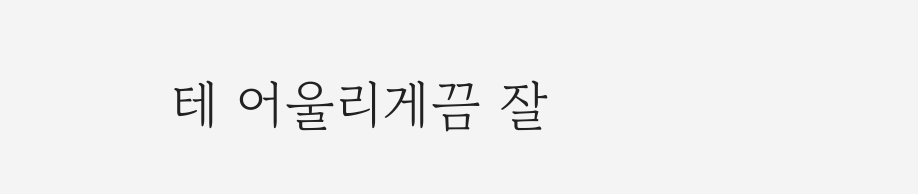테 어울리게끔 잘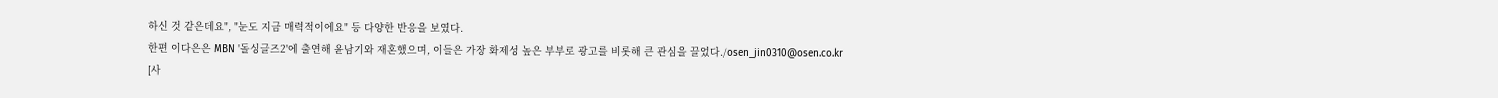하신 것 같은데요", "눈도 지금 매력적이에요" 등 다양한 반응을 보였다.
한편 이다은은 MBN '돌싱글즈2'에 출연해 윤남기와 재혼했으며, 이들은 가장 화제성 높은 부부로 광고를 비롯해 큰 관심을 끌었다./osen_jin0310@osen.co.kr
[사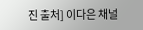진 출처] 이다은 채널